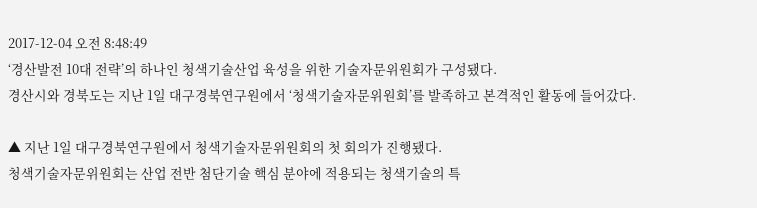2017-12-04 오전 8:48:49
‘경산발전 10대 전략’의 하나인 청색기술산업 육성을 위한 기술자문위원회가 구성됐다.
경산시와 경북도는 지난 1일 대구경북연구원에서 ‘청색기술자문위원회’를 발족하고 본격적인 활동에 들어갔다.

▲ 지난 1일 대구경북연구원에서 청색기술자문위원회의 첫 회의가 진행됐다.
청색기술자문위원회는 산업 전반 첨단기술 핵심 분야에 적용되는 청색기술의 특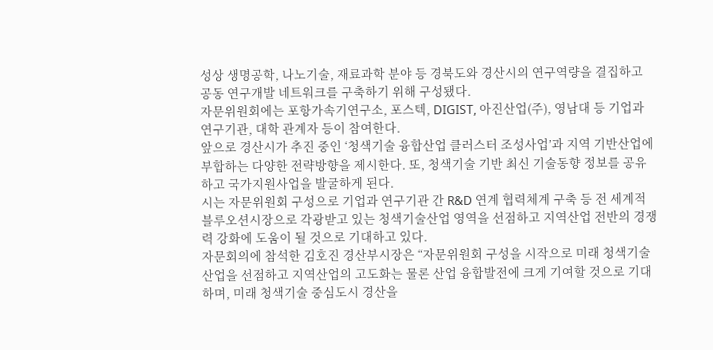성상 생명공학, 나노기술, 재료과학 분야 등 경북도와 경산시의 연구역량을 결집하고 공동 연구개발 네트워크를 구축하기 위해 구성됐다.
자문위원회에는 포항가속기연구소, 포스텍, DIGIST, 아진산업(주), 영남대 등 기업과 연구기관, 대학 관계자 등이 참여한다.
앞으로 경산시가 추진 중인 ‘청색기술 융합산업 클러스터 조성사업’과 지역 기반산업에 부합하는 다양한 전략방향을 제시한다. 또, 청색기술 기반 최신 기술동향 정보를 공유하고 국가지원사업을 발굴하게 된다.
시는 자문위원회 구성으로 기업과 연구기관 간 R&D 연계 협력체계 구축 등 전 세계적 블루오션시장으로 각광받고 있는 청색기술산업 영역을 선점하고 지역산업 전반의 경쟁력 강화에 도움이 될 것으로 기대하고 있다.
자문회의에 참석한 김호진 경산부시장은 “자문위원회 구성을 시작으로 미래 청색기술산업을 선점하고 지역산업의 고도화는 물론 산업 융합발전에 크게 기여할 것으로 기대하며, 미래 청색기술 중심도시 경산을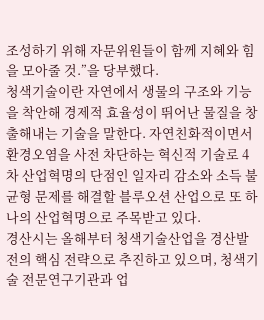조성하기 위해 자문위원들이 함께 지혜와 힘을 모아줄 것.”을 당부했다.
청색기술이란 자연에서 생물의 구조와 기능을 착안해 경제적 효율성이 뛰어난 물질을 창출해내는 기술을 말한다. 자연친화적이면서 환경오염을 사전 차단하는 혁신적 기술로 4차 산업혁명의 단점인 일자리 감소와 소득 불균형 문제를 해결할 블루오션 산업으로 또 하나의 산업혁명으로 주목받고 있다.
경산시는 올해부터 청색기술산업을 경산발전의 핵심 전략으로 추진하고 있으며, 청색기술 전문연구기관과 업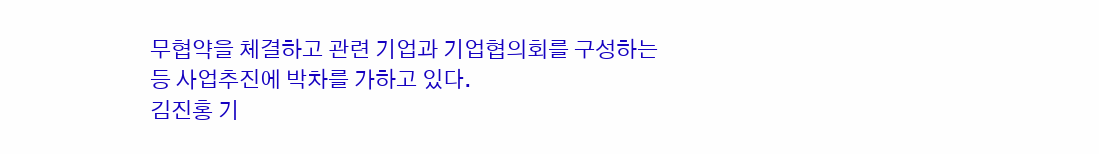무협약을 체결하고 관련 기업과 기업협의회를 구성하는 등 사업추진에 박차를 가하고 있다.
김진홍 기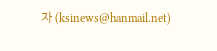자 (ksinews@hanmail.net)